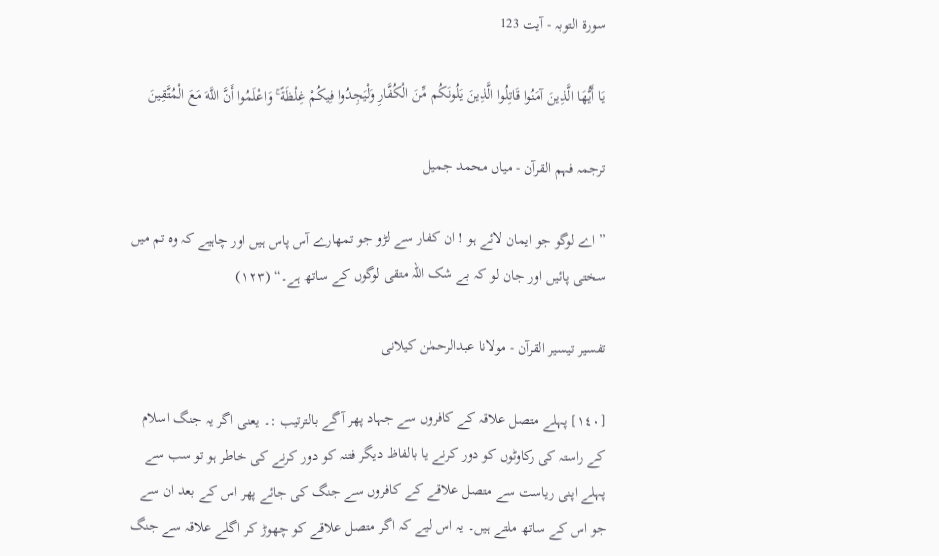سورة التوبہ - آیت 123

يَا أَيُّهَا الَّذِينَ آمَنُوا قَاتِلُوا الَّذِينَ يَلُونَكُم مِّنَ الْكُفَّارِ وَلْيَجِدُوا فِيكُمْ غِلْظَةً ۚ وَاعْلَمُوا أَنَّ اللَّهَ مَعَ الْمُتَّقِينَ

ترجمہ فہم القرآن - میاں محمد جمیل

” اے لوگو جو ایمان لائے ہو ! ان کفار سے لڑو جو تمھارے آس پاس ہیں اور چاہیے کہ وہ تم میں سختی پائیں اور جان لو کہ بے شک اللہ متقی لوگوں کے ساتھ ہے۔“ (١٢٣)

تفسیر تیسیر القرآن - مولانا عبدالرحمٰن کیلانی

[١٤٠] پہلے متصل علاقہ کے کافروں سے جہاد پھر آگے بالترتیب :۔ یعنی اگر یہ جنگ اسلام کے راستہ کی رکاوٹوں کو دور کرنے یا بالفاظ دیگر فتنہ کو دور کرنے کی خاطر ہو تو سب سے پہلے اپنی ریاست سے متصل علاقے کے کافروں سے جنگ کی جائے پھر اس کے بعد ان سے جو اس کے ساتھ ملتے ہیں۔ یہ اس لیے کہ اگر متصل علاقے کو چھوڑ کر اگلے علاقہ سے جنگ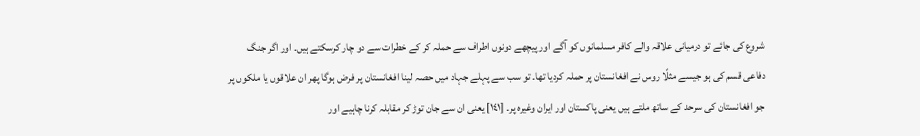شروع کی جائے تو درمیانی علاقہ والے کافر مسلمانوں کو آگے اور پیچھے دونوں اطراف سے حملہ کر کے خطرات سے دو چار کرسکتے ہیں۔ اور اگر جنگ دفاعی قسم کی ہو جیسے مثلًا روس نے افغانستان پر حملہ کردیا تھا۔ تو سب سے پہلے جہاد میں حصہ لینا افغانستان پر فرض ہوگا پھر ان علاقوں یا ملکوں پر جو افغانستان کی سرحد کے ساتھ ملتے ہیں یعنی پاکستان اور ایران وغیرہ پر۔ [١٤١] یعنی ان سے جان توڑ کر مقابلہ کرنا چاہیے اور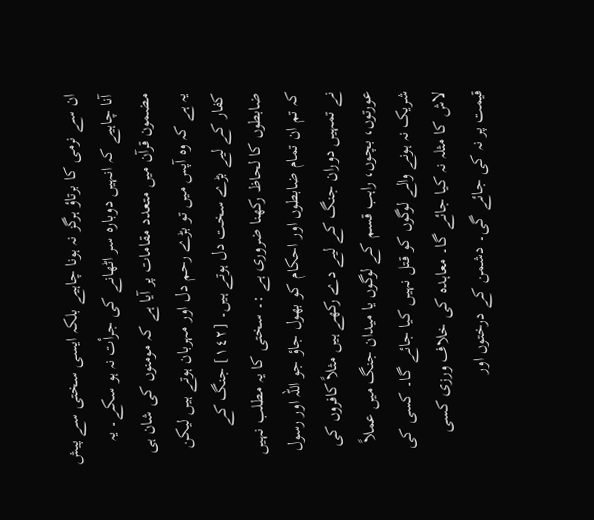ان سے نرمی کا برتاؤ ہرگز نہ ہونا چاہیے بلکہ ایسی سختی سے پیش آنا چاہیے کہ انہیں دوبارہ سر اٹھانے کی جرأت نہ ہو سکے۔ یہ مضمون قرآن میں متعدد مقامات پر آیا ہے کہ مومنوں کی شان ہی یہ ہے کہ وہ آپس میں تو بڑے رحم دل اور مہربان ہوتے ہیں لیکن کفار کے لیے بڑے سخت دل ہوتے ہیں۔ [١٤٢] جنگ کے ضابطوں کا لحاظ رکھنا ضروری ہے :۔ سختی کا یہ مطلب نہیں کہ تم ان تمام ضابطوں اور احکام کو بھول جاؤ جو اللہ اور رسول نے تمہیں دوران جنگ کے لیے دے رکھے ہیں مثلاً کافروں کی عورتوں، بچوں، راہب قسم کے لوگوں یا میدان جنگ میں عملاً شریک نہ ہونے والے لوگوں کو قتل نہیں کیا جائے گا۔ کسی کی لاش کا مثلہ نہ کیا جائے گا۔ معاہدہ کی خلاف ورزی کسی قیمت پر نہ کی جائے گی۔ دشمن کے درختوں اور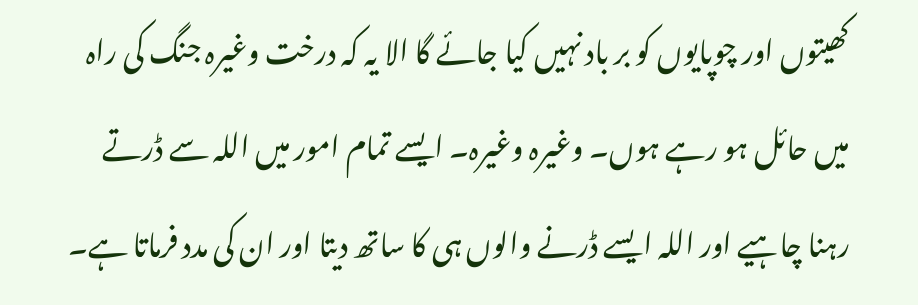کھیتوں اور چوپایوں کو بر باد نہیں کیا جائے گا الا یہ کہ درخت وغیرہ جنگ کی راہ میں حائل ہو رہے ہوں۔ وغیرہ وغیرہ۔ ایسے تمام امور میں اللہ سے ڈرتے رہنا چاہیے اور اللہ ایسے ڈرنے والوں ہی کا ساتھ دیتا اور ان کی مدد فرماتا ہے۔